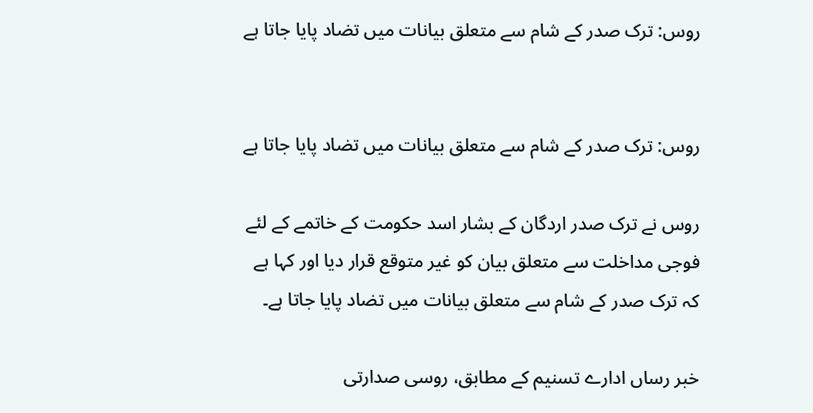روس: ترک صدر کے شام سے متعلق بیانات میں تضاد پایا جاتا ہے


روس: ترک صدر کے شام سے متعلق بیانات میں تضاد پایا جاتا ہے

روس نے ترک صدر اردگان کے بشار اسد حکومت کے خاتمے کے لئے فوجی مداخلت سے متعلق بیان کو غیر متوقع قرار دیا اور کہا ہے کہ ترک صدر کے شام سے متعلق بیانات میں تضاد پایا جاتا ہے۔

خبر رساں ادارے تسنیم کے مطابق، روسی صدارتی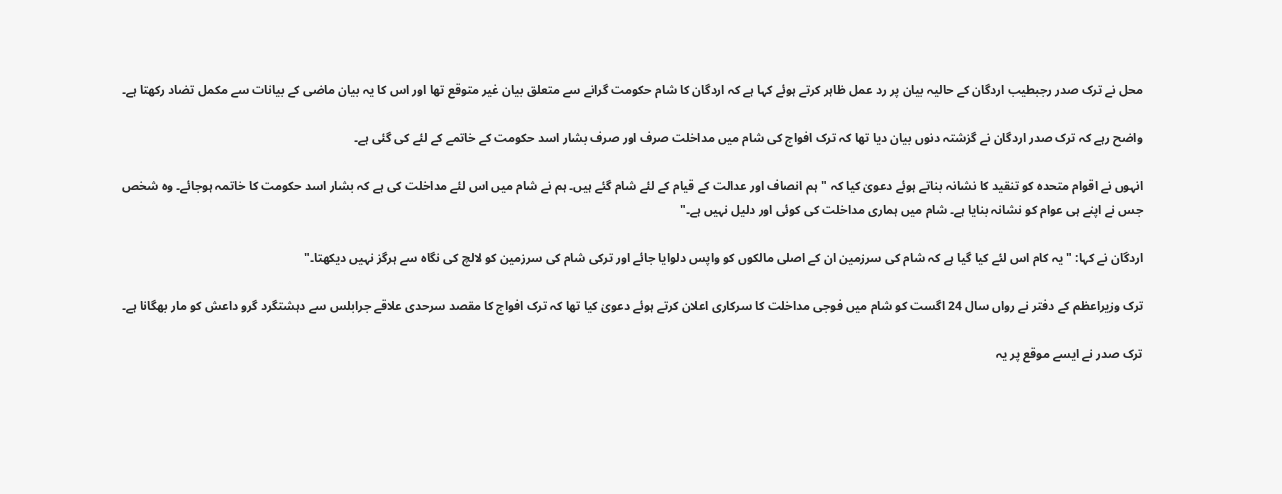محل نے ترک صدر رجبطیب اردگان کے حالیہ بیان پر رد عمل ظاہر کرتے ہوئے کہا ہے کہ اردگان کا شام حکومت گرانے سے متعلق بیان غیر متوقع تھا اور اس کا یہ بیان ماضی کے بیانات سے مکمل تضاد رکھتا ہے۔

واضح رہے کہ ترک صدر اردگان نے گزشتہ دنوں بیان دیا تھا کہ ترک افواج کی شام میں مداخلت صرف اور صرف بشار اسد حکومت کے خاتمے کے لئے کی گئی ہے۔

انہوں نے اقوام متحدہ کو تنقید کا نشانہ بناتے ہوئے دعویٰ کیا کہ "ہم انصاف اور عدالت کے قیام کے لئے شام گئے ہیں۔ ہم نے شام میں اس لئے مداخلت کی ہے کہ بشار اسد حکومت کا خاتمہ ہوجائے۔ وہ شخص جس نے اپنے ہی عوام کو نشانہ بنایا ہے۔ شام میں ہماری مداخلت کی کوئی اور دلیل نہیں ہے۔"

اردگان نے کہا: "یہ کام اس لئے کیا گیا ہے کہ شام کی سرزمین ان کے اصلی مالکوں کو واپس دلوایا جائے اور ترکی شام کی سرزمین کو لالچ کی نگاہ سے ہرگز نہیں دیکھتا۔"

ترک وزیراعظم کے دفتر نے رواں سال 24 اگست کو شام میں فوجی مداخلت کا سرکاری اعلان کرتے ہوئے دعویٰ کیا تھا کہ ترک افواج کا مقصد سرحدی علاقے جرابلس سے دہشتگرد گرو داعش کو مار بھگانا ہے۔

ترک صدر نے ایسے موقع پر یہ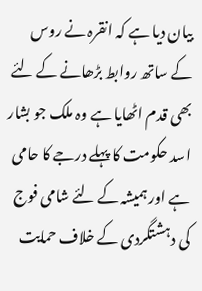بیان دیا ہے کہ انقرہ نے روس کے ساتھ روابط بڑھانے کے لئے بھی قدم اٹھایا ہے وہ ملک جو بشار اسد حکومت کا پہلے درجے کا حامی ہے اور ہمیشہ کے لئے شامی فوج کی دہشتگردی کے خلاف حمایت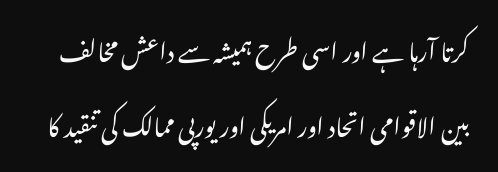کرتا آرہا ہے اور اسی طرح ہمیشہ سے داعش مخالف بین الاقوامی اتحاد اور امریکی اور یورپی ممالک کی تنقید کا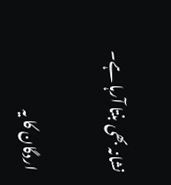نشانہ بھی بنتا آرہا ہے۔

اردگان کا یہ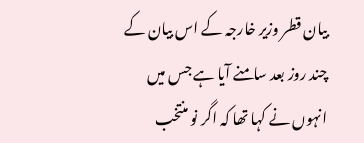بیان قطر وزیر خارجہ کے اس بیان کے چند روز بعد سامنے آیا ہے جس میں انہوں نے کہا تھا کہ اگر نو منتخب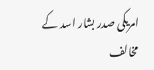امریکی صدر بشار اسد کے مخالف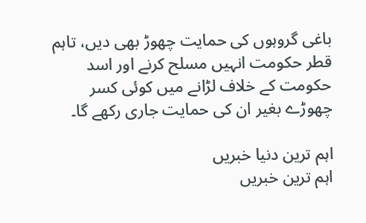باغی گروہوں کی حمایت چھوڑ بھی دیں، تاہم قطر حکومت انہیں مسلح کرنے اور اسد حکومت کے خلاف لڑانے میں کوئی کسر چھوڑے بغیر ان کی حمایت جاری رکھے گا۔

اہم ترین دنیا خبریں
اہم ترین خبریں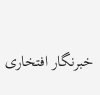خبرنگار افتخاری